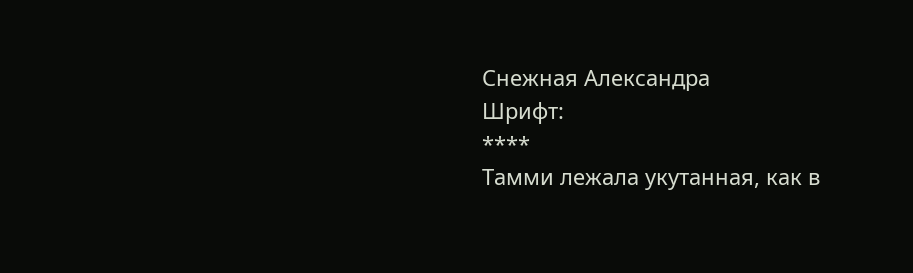Снежная Александра
Шрифт:
****
Тамми лежала укутанная, как в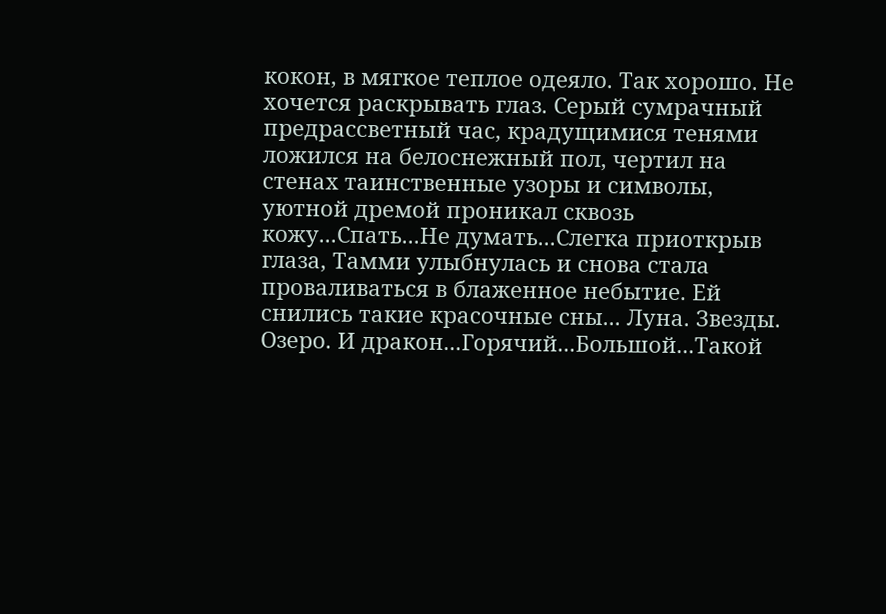кокон, в мягкое теплое одеяло. Так хорошо. Не хочется раскрывать глаз. Серый сумрачный предрассветный час, крадущимися тенями ложился на белоснежный пол, чертил на стенах таинственные узоры и символы, уютной дремой проникал сквозь кожу...Спать...Не думать...Слегка приоткрыв глаза, Тамми улыбнулась и снова стала проваливаться в блаженное небытие. Ей снились такие красочные сны... Луна. Звезды. Озеро. И дракон...Горячий...Большой...Такой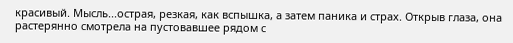красивый. Мысль...острая, резкая, как вспышка, а затем паника и страх. Открыв глаза, она растерянно смотрела на пустовавшее рядом с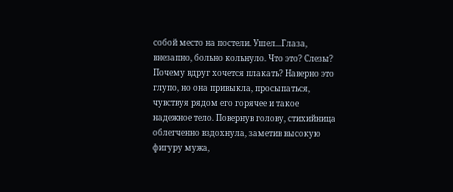собой место на постели. Ушел...Глаза, внезапно, больно кольнуло. Что это? Слезы? Почему вдруг хочется плакать? Наверно это глупо, но она привыкла, просыпаться, чувствуя рядом его горячее и такое надежное тело. Повернув голову, стихийница облегченно вздохнула, заметив высокую фигуру мужа,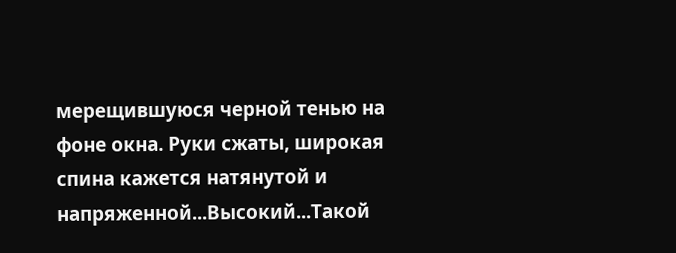мерещившуюся черной тенью на фоне окна. Руки сжаты, широкая спина кажется натянутой и напряженной...Высокий...Такой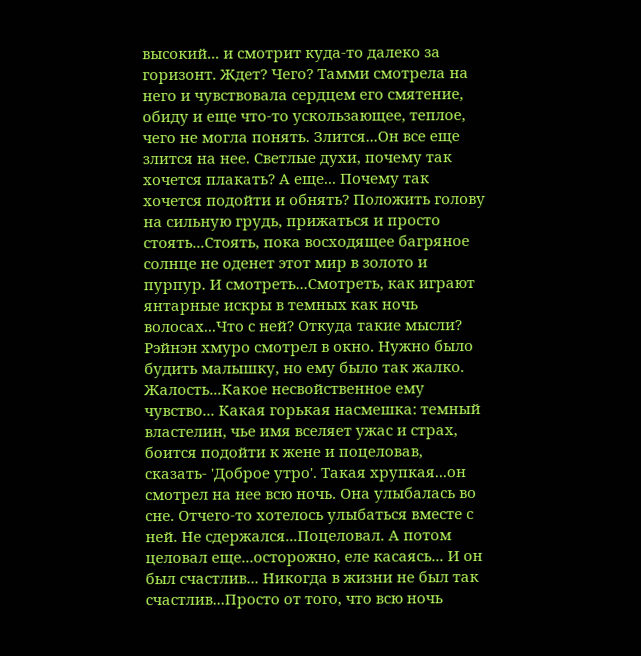высокий... и смотрит куда-то далеко за горизонт. Ждет? Чего? Тамми смотрела на него и чувствовала сердцем его смятение, обиду и еще что-то ускользающее, теплое, чего не могла понять. Злится...Он все еще злится на нее. Светлые духи, почему так хочется плакать? А еще... Почему так хочется подойти и обнять? Положить голову на сильную грудь, прижаться и просто стоять...Стоять, пока восходящее багряное солнце не оденет этот мир в золото и пурпур. И смотреть...Смотреть, как играют янтарные искры в темных как ночь волосах...Что с ней? Откуда такие мысли?
Рэйнэн хмуро смотрел в окно. Нужно было будить малышку, но ему было так жалко. Жалость...Какое несвойственное ему чувство... Какая горькая насмешка: темный властелин, чье имя вселяет ужас и страх, боится подойти к жене и поцеловав, сказать- 'Доброе утро'. Такая хрупкая...он смотрел на нее всю ночь. Она улыбалась во сне. Отчего-то хотелось улыбаться вместе с ней. Не сдержался...Поцеловал. А потом целовал еще...осторожно, еле касаясь... И он был счастлив... Никогда в жизни не был так счастлив...Просто от того, что всю ночь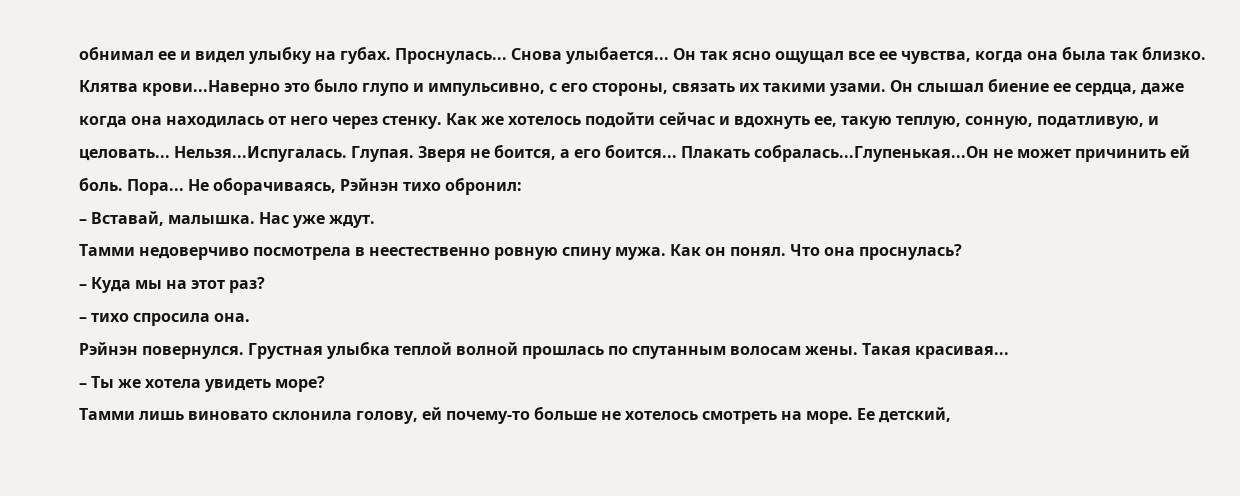обнимал ее и видел улыбку на губах. Проснулась... Снова улыбается... Он так ясно ощущал все ее чувства, когда она была так близко. Клятва крови...Наверно это было глупо и импульсивно, с его стороны, связать их такими узами. Он слышал биение ее сердца, даже когда она находилась от него через стенку. Как же хотелось подойти сейчас и вдохнуть ее, такую теплую, сонную, податливую, и целовать... Нельзя...Испугалась. Глупая. Зверя не боится, а его боится... Плакать собралась...Глупенькая...Он не может причинить ей боль. Пора... Не оборачиваясь, Рэйнэн тихо обронил:
– Вставай, малышка. Нас уже ждут.
Тамми недоверчиво посмотрела в неестественно ровную спину мужа. Как он понял. Что она проснулась?
– Куда мы на этот раз?
– тихо спросила она.
Рэйнэн повернулся. Грустная улыбка теплой волной прошлась по спутанным волосам жены. Такая красивая...
– Ты же хотела увидеть море?
Тамми лишь виновато склонила голову, ей почему-то больше не хотелось смотреть на море. Ее детский,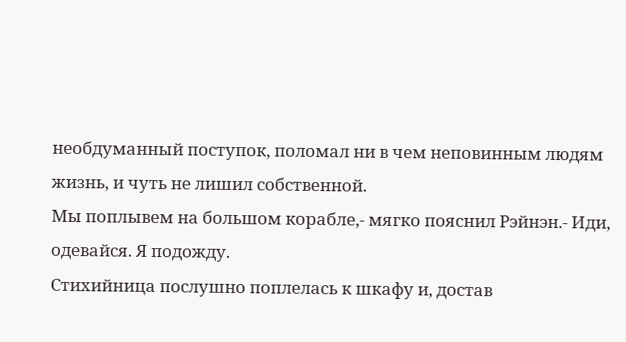необдуманный поступок, поломал ни в чем неповинным людям жизнь, и чуть не лишил собственной.
Мы поплывем на большом корабле,- мягко пояснил Рэйнэн.- Иди, одевайся. Я подожду.
Стихийница послушно поплелась к шкафу и, достав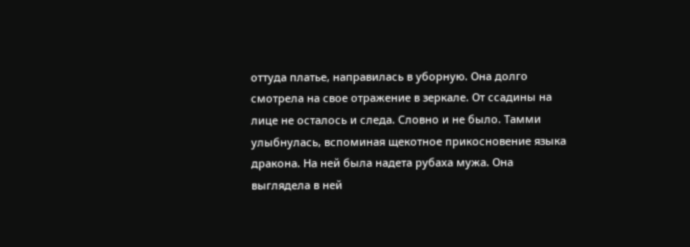оттуда платье, направилась в уборную. Она долго смотрела на свое отражение в зеркале. От ссадины на лице не осталось и следа. Словно и не было. Тамми улыбнулась, вспоминая щекотное прикосновение языка дракона. На ней была надета рубаха мужа. Она выглядела в ней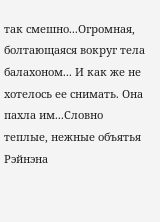так смешно...Огромная, болтающаяся вокруг тела балахоном... И как же не хотелось ее снимать. Она пахла им...Словно теплые, нежные объятья Рэйнэна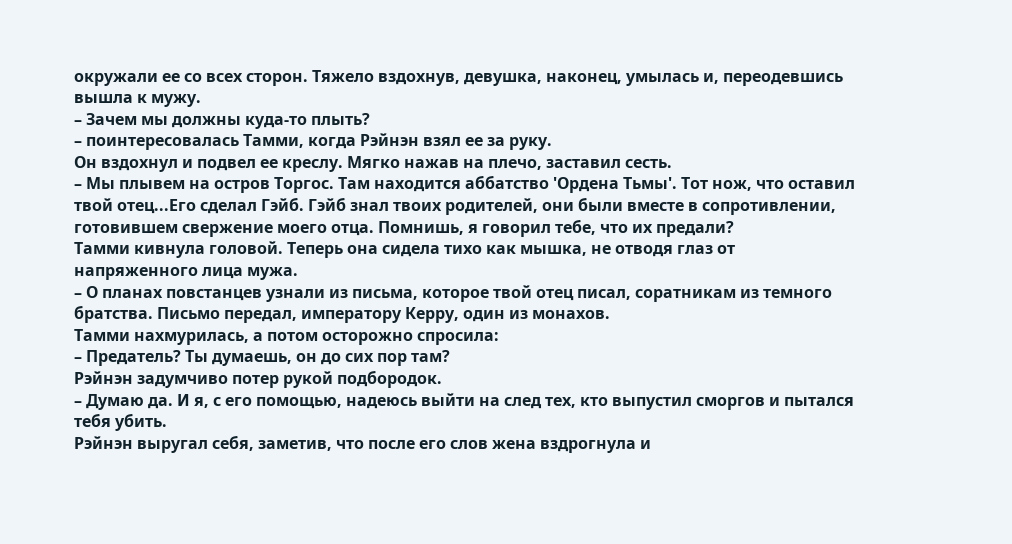окружали ее со всех сторон. Тяжело вздохнув, девушка, наконец, умылась и, переодевшись вышла к мужу.
– Зачем мы должны куда-то плыть?
– поинтересовалась Тамми, когда Рэйнэн взял ее за руку.
Он вздохнул и подвел ее креслу. Мягко нажав на плечо, заставил сесть.
– Мы плывем на остров Торгос. Там находится аббатство 'Ордена Тьмы'. Тот нож, что оставил твой отец...Его сделал Гэйб. Гэйб знал твоих родителей, они были вместе в сопротивлении, готовившем свержение моего отца. Помнишь, я говорил тебе, что их предали?
Тамми кивнула головой. Теперь она сидела тихо как мышка, не отводя глаз от напряженного лица мужа.
– О планах повстанцев узнали из письма, которое твой отец писал, соратникам из темного братства. Письмо передал, императору Керру, один из монахов.
Тамми нахмурилась, а потом осторожно спросила:
– Предатель? Ты думаешь, он до сих пор там?
Рэйнэн задумчиво потер рукой подбородок.
– Думаю да. И я, с его помощью, надеюсь выйти на след тех, кто выпустил сморгов и пытался тебя убить.
Рэйнэн выругал себя, заметив, что после его слов жена вздрогнула и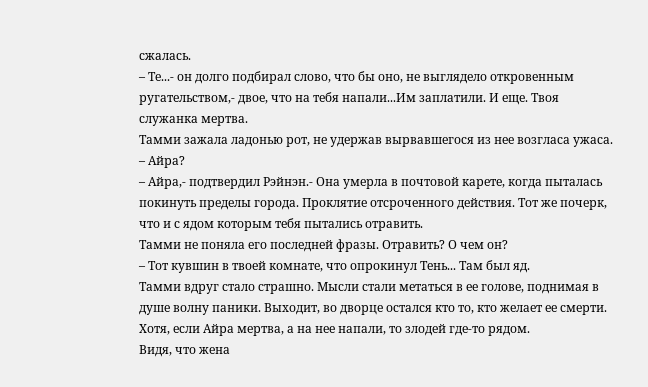сжалась.
– Те...- он долго подбирал слово, что бы оно, не выглядело откровенным ругательством,- двое, что на тебя напали...Им заплатили. И еще. Твоя служанка мертва.
Тамми зажала ладонью рот, не удержав вырвавшегося из нее возгласа ужаса.
– Айра?
– Айра,- подтвердил Рэйнэн.- Она умерла в почтовой карете, когда пыталась покинуть пределы города. Проклятие отсроченного действия. Тот же почерк, что и с ядом которым тебя пытались отравить.
Тамми не поняла его последней фразы. Отравить? О чем он?
– Тот кувшин в твоей комнате, что опрокинул Тень... Там был яд.
Тамми вдруг стало страшно. Мысли стали метаться в ее голове, поднимая в душе волну паники. Выходит, во дворце остался кто то, кто желает ее смерти. Хотя, если Айра мертва, а на нее напали, то злодей где-то рядом.
Видя, что жена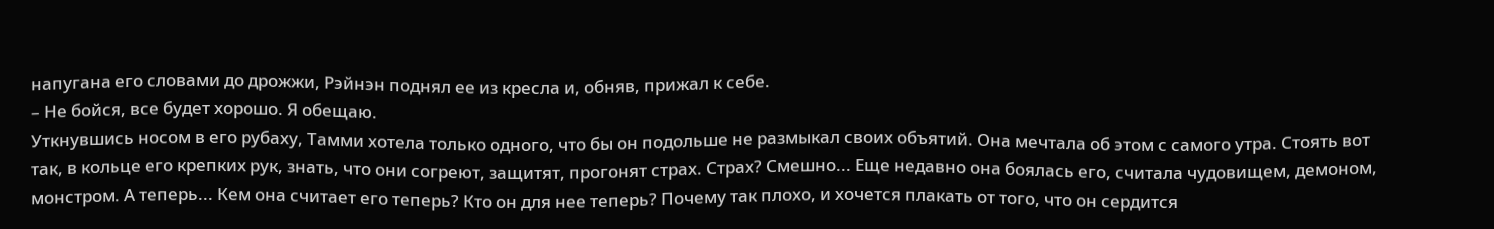напугана его словами до дрожжи, Рэйнэн поднял ее из кресла и, обняв, прижал к себе.
– Не бойся, все будет хорошо. Я обещаю.
Уткнувшись носом в его рубаху, Тамми хотела только одного, что бы он подольше не размыкал своих объятий. Она мечтала об этом с самого утра. Стоять вот так, в кольце его крепких рук, знать, что они согреют, защитят, прогонят страх. Страх? Смешно... Еще недавно она боялась его, считала чудовищем, демоном, монстром. А теперь... Кем она считает его теперь? Кто он для нее теперь? Почему так плохо, и хочется плакать от того, что он сердится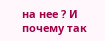на нее ? И почему так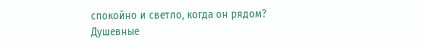спокойно и светло, когда он рядом? Душевные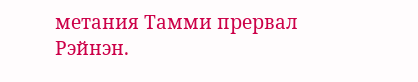метания Тамми прервал Рэйнэн.